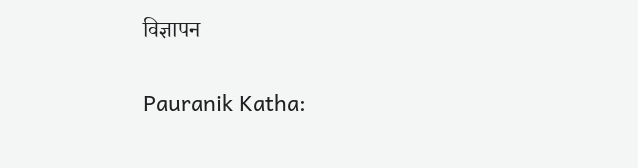विज्ञापन

Pauranik Katha: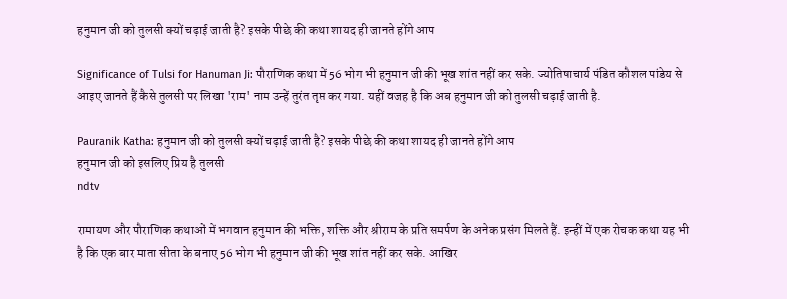हनुमान जी को तुलसी क्यों चढ़ाई जाती है? इसके पीछे की कथा शायद ही जानते होंगे आप

Significance of Tulsi for Hanuman Ji: पौराणिक कथा में 56 भोग भी हनुमान जी की भूख शांत नहीं कर सके. ज्योतिषाचार्य पंडित कौशल पांडेय से आइए जानते हैं कैसे तुलसी पर लिखा 'राम' नाम उन्हें तुरंत तृप्त कर गया. यहीं वजह है कि अब हनुमान जी को तुलसी चढ़ाई जाती है.

Pauranik Katha: हनुमान जी को तुलसी क्यों चढ़ाई जाती है? इसके पीछे की कथा शायद ही जानते होंगे आप
हनुमान जी को इसलिए प्रिय है तुलसी
ndtv

रामायण और पौराणिक कथाओं में भगवान हनुमान की भक्ति, शक्ति और श्रीराम के प्रति समर्पण के अनेक प्रसंग मिलते हैं. इन्हीं में एक रोचक कथा यह भी है कि एक बार माता सीता के बनाए 56 भोग भी हनुमान जी की भूख शांत नहीं कर सके. आखिर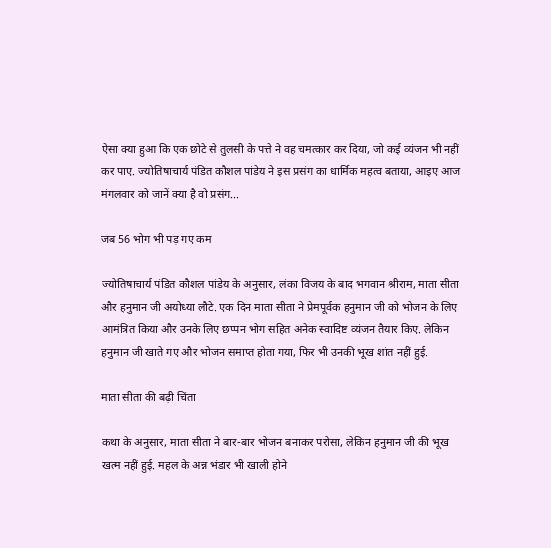ऐसा क्या हुआ कि एक छोटे से तुलसी के पत्ते ने वह चमत्कार कर दिया, जो कई व्यंजन भी नहीं कर पाए. ज्योतिषाचार्य पंडित कौशल पांडेय ने इस प्रसंग का धार्मिक महत्व बताया, आइए आज मंगलवार को जानें क्या है वो प्रसंग...

जब 56 भोग भी पड़ गए कम

ज्योतिषाचार्य पंडित कौशल पांडेय के अनुसार, लंका विजय के बाद भगवान श्रीराम, माता सीता और हनुमान जी अयोध्या लौटे. एक दिन माता सीता ने प्रेमपूर्वक हनुमान जी को भोजन के लिए आमंत्रित किया और उनके लिए छप्पन भोग सहित अनेक स्वादिष्ट व्यंजन तैयार किए. लेकिन हनुमान जी खाते गए और भोजन समाप्त होता गया, फिर भी उनकी भूख शांत नहीं हुई.

माता सीता की बढ़ी चिंता

कथा के अनुसार, माता सीता ने बार-बार भोजन बनाकर परोसा, लेकिन हनुमान जी की भूख खत्म नहीं हुई. महल के अन्न भंडार भी खाली होने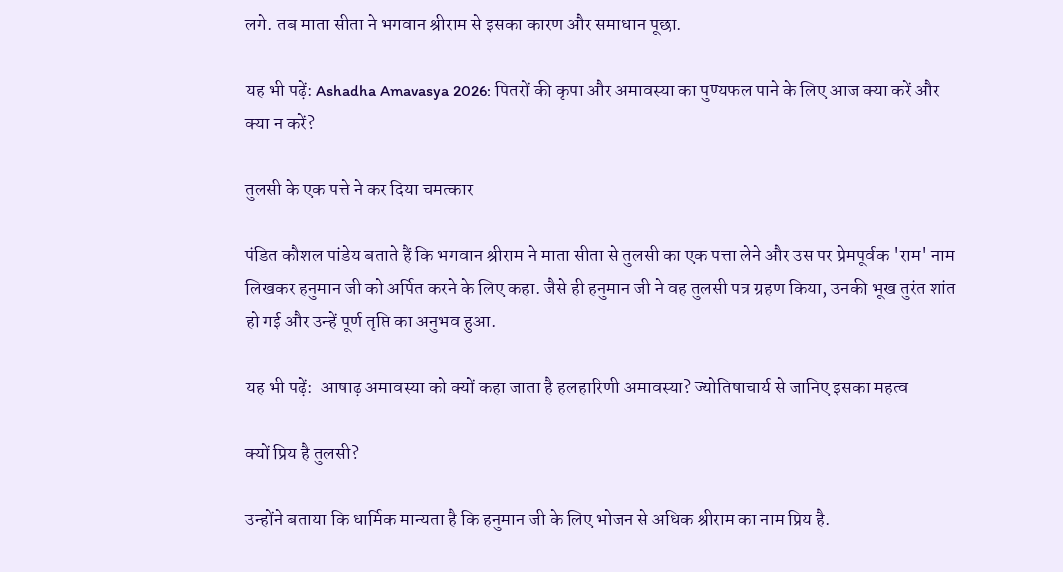लगे. तब माता सीता ने भगवान श्रीराम से इसका कारण और समाधान पूछा.

यह भी पढ़ें: Ashadha Amavasya 2026: पितरों की कृपा और अमावस्या का पुण्यफल पाने के लिए आज क्या करें और क्या न करें?

तुलसी के एक पत्ते ने कर दिया चमत्कार

पंडित कौशल पांडेय बताते हैं कि भगवान श्रीराम ने माता सीता से तुलसी का एक पत्ता लेने और उस पर प्रेमपूर्वक 'राम' नाम लिखकर हनुमान जी को अर्पित करने के लिए कहा. जैसे ही हनुमान जी ने वह तुलसी पत्र ग्रहण किया, उनकी भूख तुरंत शांत हो गई और उन्हें पूर्ण तृप्ति का अनुभव हुआ.

यह भी पढ़ें:  आषाढ़ अमावस्या को क्यों कहा जाता है हलहारिणी अमावस्या? ज्योतिषाचार्य से जानिए इसका महत्व

क्यों प्रिय है तुलसी?

उन्होंने बताया कि धार्मिक मान्यता है कि हनुमान जी के लिए भोजन से अधिक श्रीराम का नाम प्रिय है.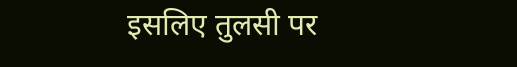इसलिए तुलसी पर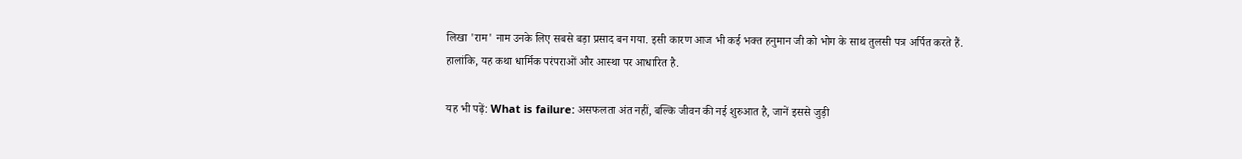लिखा 'राम' नाम उनके लिए सबसे बड़ा प्रसाद बन गया. इसी कारण आज भी कई भक्त हनुमान जी को भोग के साथ तुलसी पत्र अर्पित करते हैं. हालांकि, यह कथा धार्मिक परंपराओं और आस्था पर आधारित है.

यह भी पढ़ें: What is failure: असफलता अंत नहीं, बल्कि जीवन की नई शुरुआत है, जानें इससे जुड़ी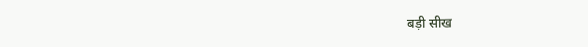बड़ी सीख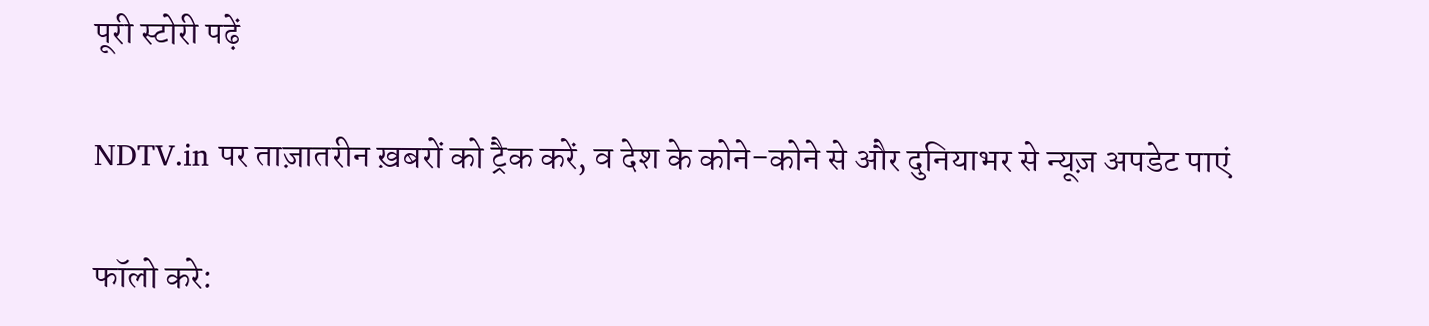पूरी स्टोरी पढ़ें

NDTV.in पर ताज़ातरीन ख़बरों को ट्रैक करें, व देश के कोने-कोने से और दुनियाभर से न्यूज़ अपडेट पाएं

फॉलो करे: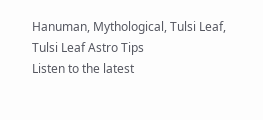Hanuman, Mythological, Tulsi Leaf, Tulsi Leaf Astro Tips
Listen to the latest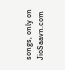songs, only on JioSaavn.com